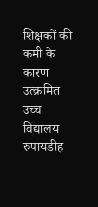शिक्षकों की कमी के कारण उत्क्रमित उच्च विद्यालय रुपायडीह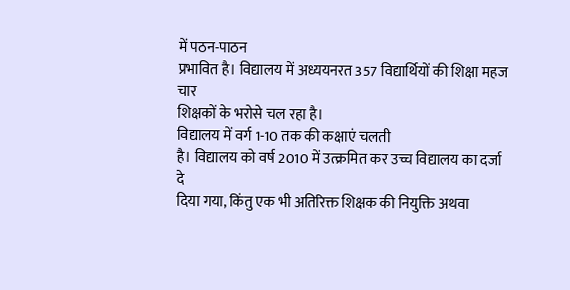में पठन-पाठन
प्रभावित है। विद्यालय में अध्ययनरत 357 विद्यार्थियों की शिक्षा महज चार
शिक्षकों के भरोसे चल रहा है।
विद्यालय में वर्ग 1-10 तक की कक्षाएं चलती
है। विद्यालय को वर्ष 2010 में उत्क्रमित कर उच्च विद्यालय का दर्जा दे
दिया गया, किंतु एक भी अतिरिक्त शिक्षक की नियुक्ति अथवा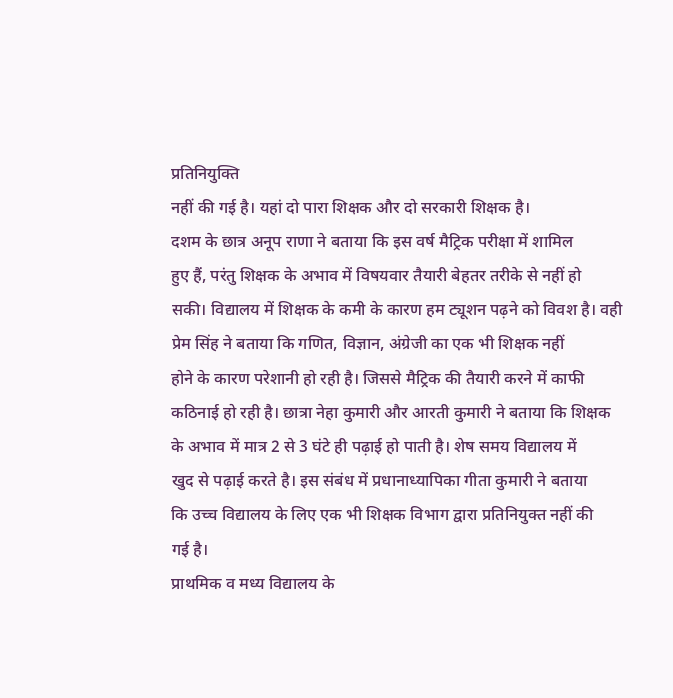प्रतिनियुक्ति
नहीं की गई है। यहां दो पारा शिक्षक और दो सरकारी शिक्षक है।
दशम के छात्र अनूप राणा ने बताया कि इस वर्ष मैट्रिक परीक्षा में शामिल
हुए हैं, परंतु शिक्षक के अभाव में विषयवार तैयारी बेहतर तरीके से नहीं हो
सकी। विद्यालय में शिक्षक के कमी के कारण हम ट्यूशन पढ़ने को विवश है। वही
प्रेम सिंह ने बताया कि गणित, विज्ञान, अंग्रेजी का एक भी शिक्षक नहीं
होने के कारण परेशानी हो रही है। जिससे मैट्रिक की तैयारी करने में काफी
कठिनाई हो रही है। छात्रा नेहा कुमारी और आरती कुमारी ने बताया कि शिक्षक
के अभाव में मात्र 2 से 3 घंटे ही पढ़ाई हो पाती है। शेष समय विद्यालय में
खुद से पढ़ाई करते है। इस संबंध में प्रधानाध्यापिका गीता कुमारी ने बताया
कि उच्च विद्यालय के लिए एक भी शिक्षक विभाग द्वारा प्रतिनियुक्त नहीं की
गई है।
प्राथमिक व मध्य विद्यालय के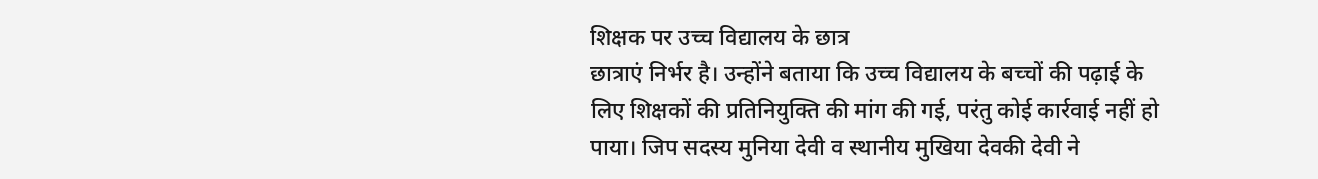शिक्षक पर उच्च विद्यालय के छात्र
छात्राएं निर्भर है। उन्होंने बताया कि उच्च विद्यालय के बच्चों की पढ़ाई के
लिए शिक्षकों की प्रतिनियुक्ति की मांग की गई, परंतु कोई कार्रवाई नहीं हो
पाया। जिप सदस्य मुनिया देवी व स्थानीय मुखिया देवकी देवी ने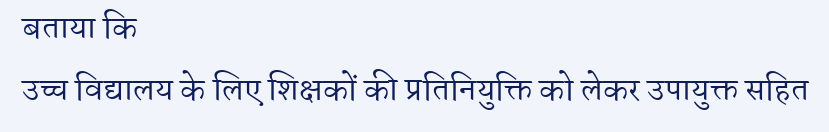बताया कि
उच्च विद्यालय के लिए शिक्षकों की प्रतिनियुक्ति को लेकर उपायुक्त सहित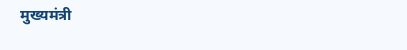मुख्यमंत्री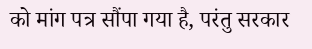को मांग पत्र सौंपा गया है, परंतु सरकार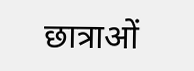छात्राओं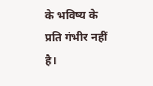के भविष्य के
प्रति गंभीर नहीं है।